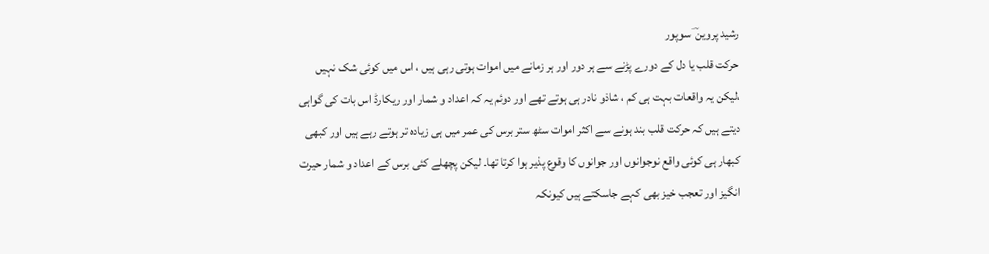رشید پروین ؔ سوپور
حرکت قلب یا دل کے دورے پڑنے سے ہر دور اور ہر زمانے میں اموات ہوتی رہی ہیں ، اس میں کوئی شک نہیں ،لیکن یہ واقعات بہت ہی کم ، شاذو نادر ہی ہوتے تھے اور دوئم یہ کہ اعداد و شمار اور ریکارڈ اس بات کی گواہی دیتے ہیں کہ حرکت قلب بند ہونے سے اکثر اموات سٹھ ستر برس کی عمر میں ہی زیادہ تر ہوتے رہے ہیں اور کبھی کبھار ہی کوئی واقع نوجوانوں اور جوانوں کا وقوع پذیر ہوا کرتا تھا۔ لیکن پچھلے کئی برس کے اعداد و شمار حیرت انگیز اور تعجب خیز بھی کہے جاسکتے ہیں کیونکہ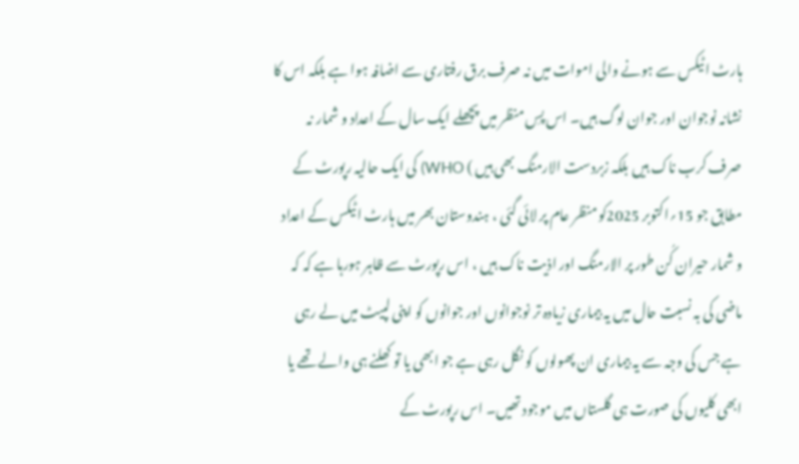ہارٹ اٹیکس سے ہونے والی اموات میں نہ صرف برق رفتاری سے اضافہ ہوا ہے بلکہ اس کا نشانہ نوجوان اور جوان لوگ ہیں۔ اس پسِ منظر میں پچھلے ایک سال کے اعداد و شمار نہ صرف کرب ناک ہیں بلکہ زبردست الارمنگ بھی ہیں ) WHO) کی ایک حالیہ رپورٹ کے مطابق جو 15؍اکتوبر 2025کو منظر عام پر لائی گئی ، ہندوستان بھر میں ہارٹ اٹیکس کے اعداد و شمار حیران کُن طور پر الارمنگ اور اذیت ناک ہیں ، اس رپورٹ سے ظاہر ہورہا ہے کہ کہ ماضی کی بہ نسبت حال میں یہ بیماری زیادہ تر نوجوانوں اور جوانوں کو اپنی لپیٹ میں لے رہی ہے جس کی وجہ سے یہ بیماری ان پھولوں کو نگل رہی ہے جو ابھی یا تو کھِلنے ہی والے تھے یا ابھی کلیوں کی صورت ہی گلستاں میں موجود تھیں۔ اس رپورٹ کے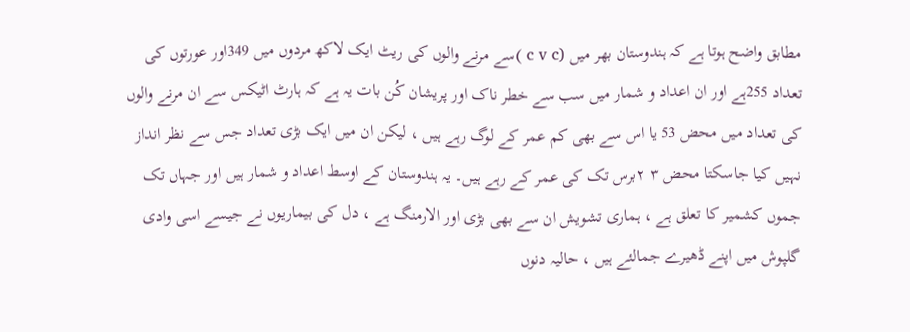مطابق واضح ہوتا ہے کہ ہندوستان بھر میں (c v c )سے مرنے والوں کی ریٹ ایک لاکھ مردوں میں 349اور عورتوں کی تعداد 255ہے اور ان اعداد و شمار میں سب سے خطر ناک اور پریشان کُن بات یہ ہے کہ ہارٹ اٹیکس سے ان مرنے والوں کی تعداد میں محض 53 یا اس سے بھی کم عمر کے لوگ رہے ہیں ، لیکن ان میں ایک بڑی تعداد جس سے نظر انداز نہیں کیا جاسکتا محض ۳ ۲برس تک کی عمر کے رہے ہیں۔ یہ ہندوستان کے اوسط اعداد و شمار ہیں اور جہاں تک جموں کشمیر کا تعلق ہے ، ہماری تشویش ان سے بھی بڑی اور الارمنگ ہے ، دل کی بیماریوں نے جیسے اسی وادی گلپوش میں اپنے ڈھیرے جمالئے ہیں ، حالیہ دنوں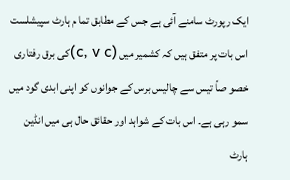ایک رپورٹ سامنے آئی ہے جس کے مطابق تما م ہارٹ سپیشلست اس بات پر متفق ہیں کہ کشمیر میں (c, v c)کی برق رفتاری خصو صاً تیس سے چالیس برس کے جوانوں کو اپنی ابدی گود میں سمو رہی ہے۔ اس بات کے شواہد اور حقائق حال ہی میں انڈین ہارٹ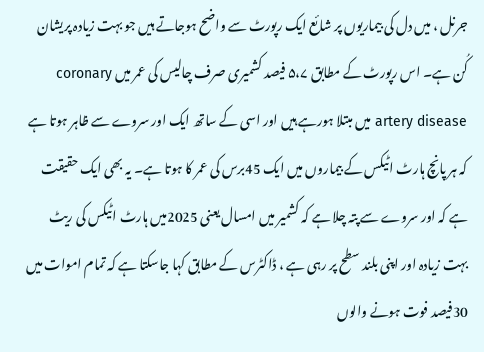جرنل ، میں دل کی بیماریوں پر شائع ایک رپورٹ سے واضح ہوجاتے ہیں جو بہت زیادہ پریشان کُن ہے۔ اس رپورٹ کے مطابق ۵،۷ فیصد کشمیری صرف چالیس کی عمر میں coronary artery disease میں مبتلا ہورہے ہیں اور اسی کے ساتھ ایک اور سروے سے ظاہر ہوتا ہے کہ ہر پانچ ہارٹ اٹیکس کے بیماروں میں ایک 45برس کی عمر کا ہوتا ہے۔ یہ بھی ایک حقیقت ہے کہ اور سروے سے پتہ چلا ہے کہ کشمیر میں امسال یعنی 2025میں ہارٹ اٹیکس کی ریٹ بہت زیادہ اور اپنی بلند سطح پر رہی ہے ، ڈاکٹرس کے مطابق کہا جاسکتا ہے کہ تمام اموات میں 30فیصد فوت ہونے والوں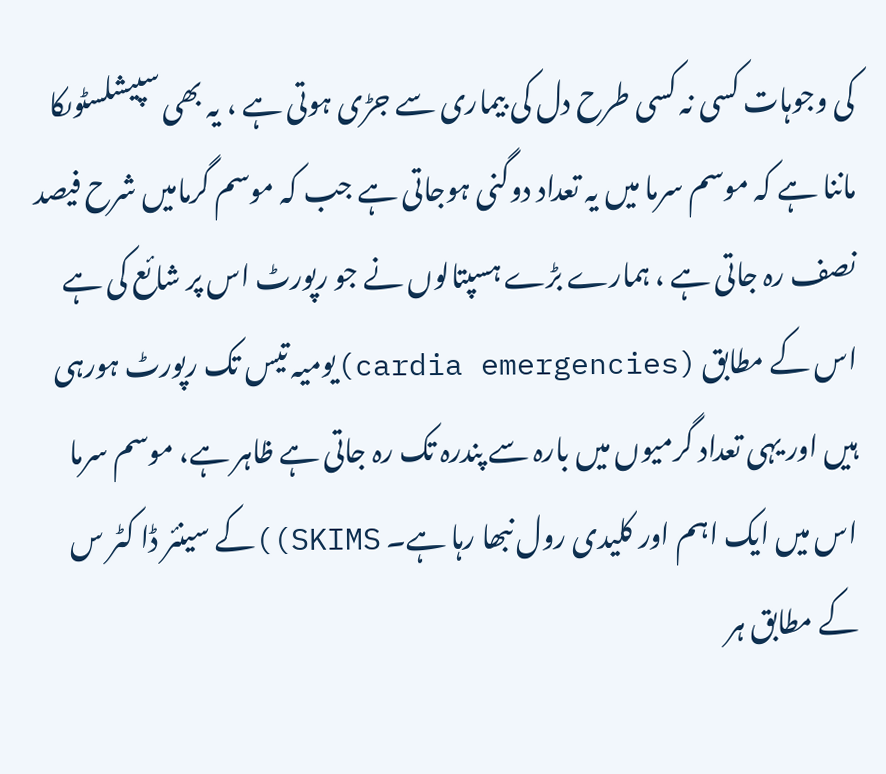کی وجوہات کسی نہ کسی طرح دل کی بیماری سے جڑی ہوتی ہے ، یہ بھی سپیشلسٹوںکا ماننا ہے کہ موسم سرما میں یہ تعداد دوگنی ہوجاتی ہے جب کہ موسم گرمامیں شرح فیصد نصف رہ جاتی ہے ، ہمارے بڑے ہسپتالوں نے جو رپورٹ اس پر شائع کی ہے اس کے مطابق (cardia emergencies)یومیہ تیس تک رپورٹ ہورہی ہیں اور یہی تعداد گرمیوں میں بارہ سے پندرہ تک رہ جاتی ہے ظاہر ہے، موسم سرما اس میں ایک اہم اور کلیدی رول نبھا رہا ہے۔ SKIMS))کے سینئر ڈا کٹر س کے مطابق ہر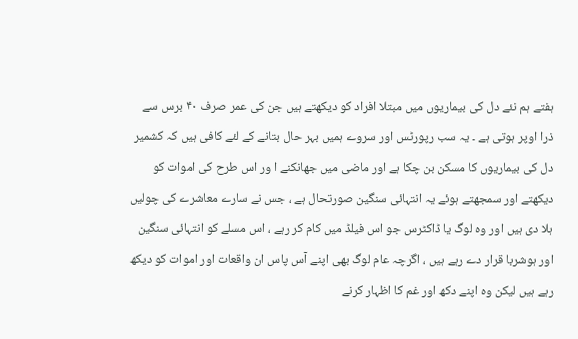ہفتے ہم نئے دل کی بیماریوں میں مبتلا افراد کو دیکھتے ہیں جن کی عمر صرف ۴۰ برس سے ذرا اوپر ہوتی ہے ۔ یہ سب رپورٹس اور سروے ہمیں بہر حال بتانے کے لئے کافی ہیں کہ کشمیر دل کی بیماریوں کا مسکن بن چکا ہے اور ماضی میں جھانکنے ا ور اس طرح کی اموات کو دیکھتے اور سمجھتے ہوئے یہ انتہائی سنگین صورتحال ہے ، جس نے سارے معاشرے کی چولیں ہلا دی ہیں اور وہ لوگ یا ڈاکٹرس جو اس فیلڈ میں کام کر رہے ، اس مسلے کو انتہائی سنگین اور ہوشربا قرار دے رہے ہیں ، اگرچہ عام لوگ بھی اپنے آس پاس ان واقعات اور اموات کو دیکھ رہے ہیں لیکن وہ اپنے دکھ اور غم کا اظہار کرنے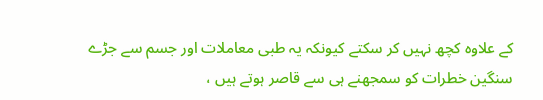کے علاوہ کچھ نہیں کر سکتے کیونکہ یہ طبی معاملات اور جسم سے جڑے سنگین خطرات کو سمجھنے ہی سے قاصر ہوتے ہیں ،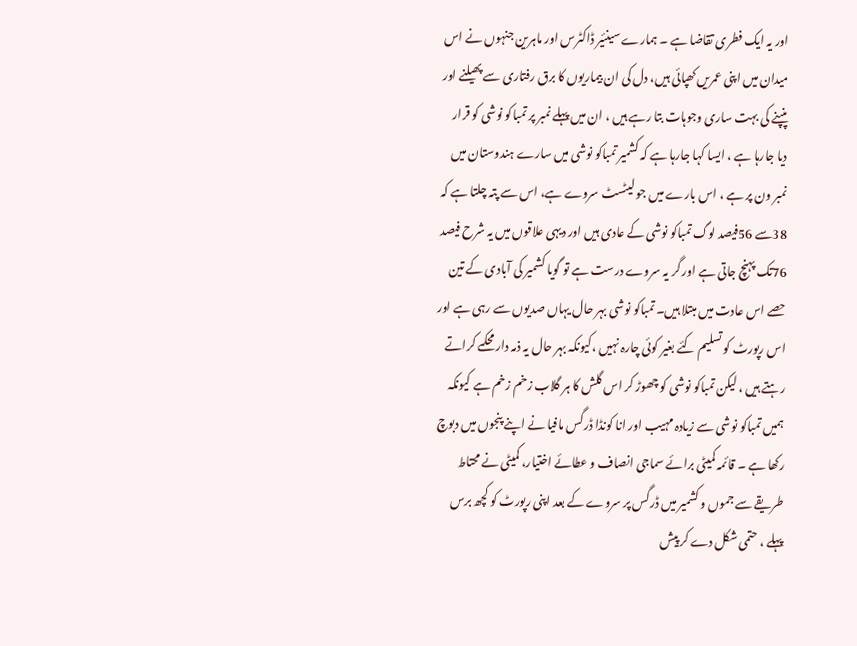اور یہ ایک فطری تقاضا ہے ۔ ہمارے سینئیر ڈاکٹرس اور ماہرین جنہوں نے اس میدان میں اپنی عمریں کھپائی ہیں، دل کی ان بیماریوں کا برق رفتاری سے پھیلنے اور پنپنے کی بہت ساری وجوہات بتا رہے ہیں ، ان میں پہلے نمبر پر تمباکو نوشی کو قرار دیا جارہا ہے ، ایسا کہا جارہا ہے کہ کشمیر تمباکو نوشی میں سارے ہندوستان میں نمبر ون پر ہے ، اس بارے میں جو لیٹسٹ سروے ہے، اس سے پتہ چلتا ہے کہ 38سے 56فیصد لوگ تمباکو نوشی کے عادی ہیں اور دیہی علاقوں میں یہ شرح فیصد 76تک پہنچ جاتی ہے اور گر یہ سروے درست ہے تو گویا کشمیر کی آبادی کے تین حصے اس عادت میں مبتلا ہیں۔ تمباکو نوشی بہر حال یہاں صدیوں سے رہی ہے اور اس رپورٹ کو تسلیم کئے بغیر کوئی چارہ نہیں ،کیونکہ بہر حال یہ ذمہ دار محکمے کراتے رہتے ہیں ، لیکن تمباکو نوشی کو چھوڑ کر اس گلش کا ہر گلاب زخم زخم ہے کیونکہ ہمیں تمباکو نوشی سے زیادہ مہیب اور انا کونڈا ڈرگس مافیا نے اپنے پنجوں میں دبوچ رکھا ہے ۔ قائمہ کمیٹی برائے سماجی انصاف و عطائے اختیار، کمیٹی نے محتاط طریقے سے جموں و کشمیر میں ڈرگس پر سروے کے بعد اپنی رپورٹ کو کچھ برس پہلے ، حتمی شکل دے کر پیش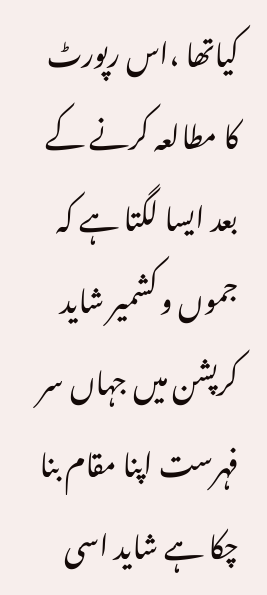کیاتھا ،اس رپورٹ کا مطالعہ کرنے کے بعد ایسا لگتا ہے کہ جموں و کشمیر شاید کرپشن میں جہاں سر فہرست اپنا مقام بنا چکا ہے شاید اسی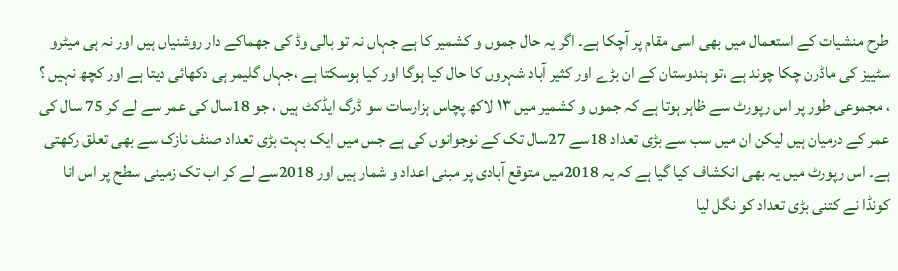طرح منشیات کے استعمال میں بھی اسی مقام پر آچکا ہے۔ اگر یہ حال جموں و کشمیر کا ہے جہاں نہ تو بالی وڈ کی جھماکے دار روشنیاں ہیں اور نہ ہی میٹرو سٹییز کی ماڈرن چکا چوند ہے ،تو ہندوستان کے ان بڑے اور کثیر آباد شہروں کا حال کیا ہوگا اور کیا ہوسکتا ہے ،جہاں گلیمر ہی دکھائی دیتا ہے اور کچھ نہیں ؟ ، مجموعی طور پر اس رپورٹ سے ظاہر ہوتا ہے کہ جموں و کشمیر میں ۱۳ لاکھ پچاس ہزارسات سو ڈرگ ایڈکٹ ہیں ، جو 18سال کی عمر سے لے کر 75 سال کی عمر کے درمیان ہیں لیکن ان میں سب سے بڑی تعداد 18سے 27سال تک کے نوجوانوں کی ہے جس میں ایک بہت بڑی تعداد صنف نازک سے بھی تعلق رکھتی ہے۔ اس رپورٹ میں یہ بھی انکشاف کیا گیا ہے کہ یہ 2018میں متوقع آبادی پر مبنی اعداد و شمار ہیں اور 2018سے لے کر اب تک زمینی سطح پر اس انا کونڈا نے کتنی بڑی تعداد کو نگل لیا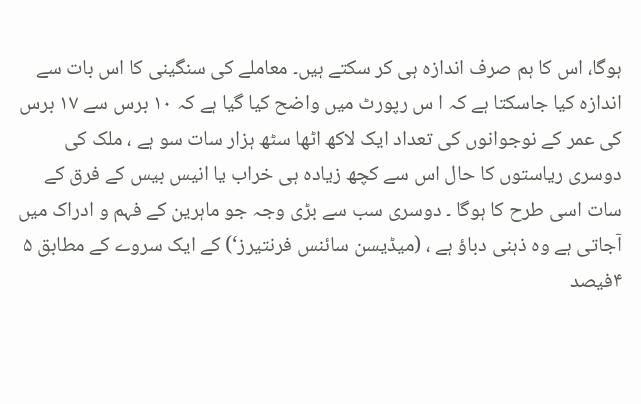ہوگا، اس کا ہم صرف اندازہ ہی کر سکتے ہیں۔ معاملے کی سنگینی کا اس بات سے اندازہ کیا جاسکتا ہے کہ ا س رپورٹ میں واضح کیا گیا ہے کہ ۱۰ برس سے ۱۷ برس کی عمر کے نوجوانوں کی تعداد ایک لاکھ اٹھا سٹھ ہزار سات سو ہے ، ملک کی دوسری ریاستوں کا حال اس سے کچھ زیادہ ہی خراب یا انیس بیس کے فرق کے سات اسی طرح کا ہوگا ۔ دوسری سب سے بڑی وجہ جو ماہرین کے فہم و ادراک میں آجاتی ہے وہ ذہنی دباؤ ہے ، (میڈیسن سائنس فرنتیرز‘) کے ایک سروے کے مطابق ۵ ۴فیصد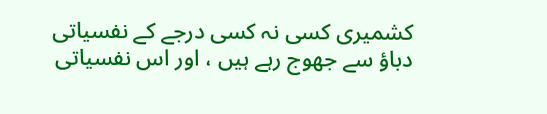کشمیری کسی نہ کسی درجے کے نفسیاتی دباؤ سے جھوج رہے ہیں ، اور اس نفسیاتی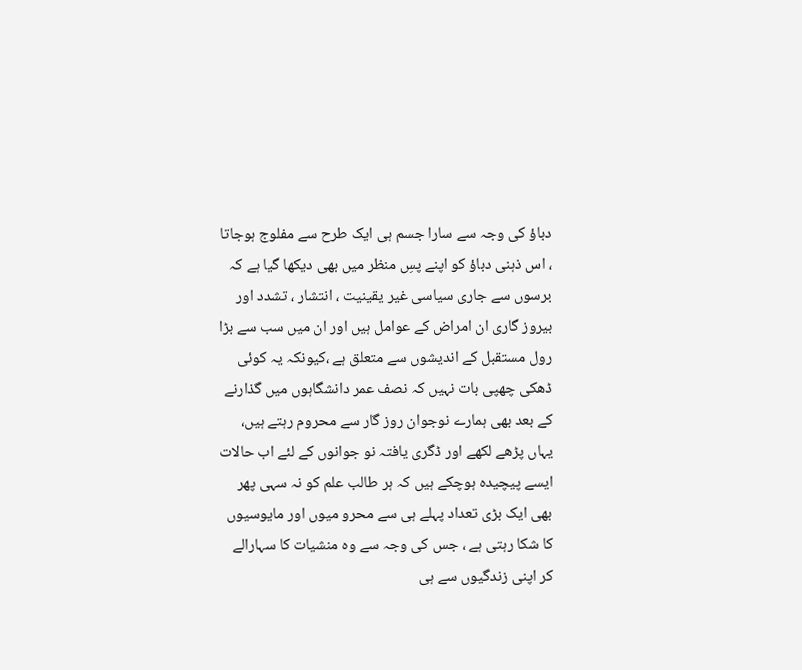دباؤ کی وجہ سے سارا جسم ہی ایک طرح سے مفلوج ہوجاتا ، اس ذہنی دباؤ کو اپنے پسِ منظر میں بھی دیکھا گیا ہے کہ برسوں سے جاری سیاسی غیر یقینیت ، انتشار ، تشدد اور بیروز گاری ان امراض کے عوامل ہیں اور ان میں سب سے بڑا رول مستقبل کے اندیشوں سے متعلق ہے ،کیونکہ یہ کوئی ڈھکی چھپی بات نہیں کہ نصف عمر دانشگاہوں میں گذارنے کے بعد بھی ہمارے نوجوان روز گار سے محروم رہتے ہیں، یہاں پڑھے لکھے اور ڈگری یافتہ نو جوانوں کے لئے اب حالات ایسے پیچیدہ ہوچکے ہیں کہ ہر طالب علم کو نہ سہی پھر بھی ایک بڑی تعداد پہلے ہی سے محرو میوں اور مایوسیوں کا شکا رہتی ہے ، جس کی وجہ سے وہ منشیات کا سہارالے کر اپنی زندگیوں سے ہی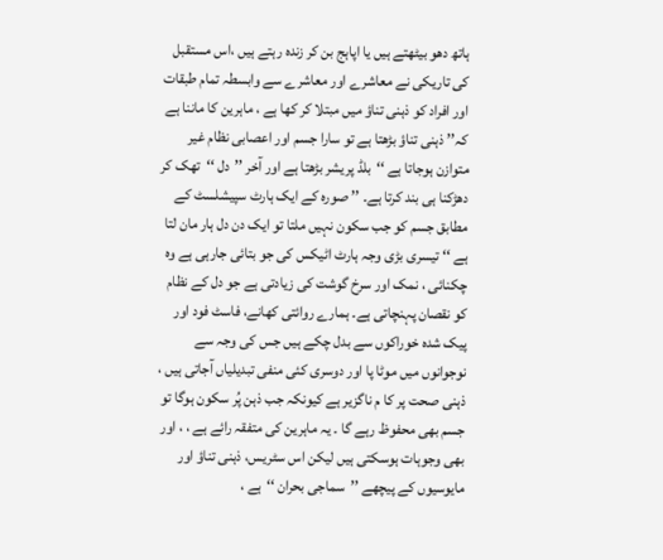ہاتھ دھو بیٹھتے ہیں یا اپاہج بن کر زندہ رہتے ہیں ،اس مستقبل کی تاریکی نے معاشرے اور معاشرے سے وابسطہ تمام طبقات اور افراد کو ذہنی تناؤ میں مبتلا کر کھا ہے ، ماہرین کا ماننا ہے کہ’’ ذہنی تناؤ بڑھتا ہے تو سارا جسم اور اعصابی نظام غیر متوازن ہوجاتا ہے ‘‘بلڈ پریشر بڑھتا ہے اور آخر ’’دل ‘‘تھک کر دھڑکنا ہی بند کرتا ہے۔ ’’ صورہ کے ایک ہارٹ سپیشلسٹ کے مطابق جسم کو جب سکون نہیں ملتا تو ایک دن دل ہار مان لتا ہے ‘‘ تیسری بڑی وجہ ہارٹ اٹیکس کی جو بتائی جارہی ہے وہ چکنائی ، نمک اور سرخ گوشت کی زیادتی ہے جو دل کے نظام کو نقصان پہنچاتی ہے۔ ہمارے روائتی کھانے، فاسٹ فود اور پیک شدہ خوراکوں سے بدل چکے ہیں جس کی وجہ سے نوجوانوں میں موٹا پا اور دوسری کئی منفی تبدیلیاں آجاتی ہیں ، ذہنی صحت پر کا م ناگزیر ہے کیونکہ جب ذہن پُر سکون ہوگا تو جسم بھی محفوظ رہے گا ۔ یہ ماہرین کی متفقہ رائے ہے ، ، اور بھی وجوہات ہوسکتی ہیں لیکن اس سٹریس، ذہنی تناؤ اور مایوسیوں کے پیچھے ’’سماجی بحران ‘‘ہے ،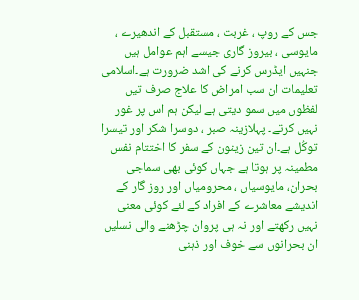جس کے روپ ، غربت ، مستقبل کے اندھیرے ، مایوسی ، بیروز گاری جیسے اہم عوامل ہیں جنہیں ایڈرس کرنے کی اشد ضرورت ہے۔اسلامی تعلیمات ان سب امراض کا علاج صرف تیں لفظوں میں سمو دیتی ہے لیکن ہم اس پر غور نہیں کرتے۔ پہلازینہ صبر ، دوسرا شکر اور تیسرا توکُل ہے۔ان تین زینون کے سفر کا اختتام نفس مطمینہ پر ہوتا ہے جہاں کوئی بھی سماجی بحران، مایوسیاں ، محرومیاں اور روز گار کے اندیشے معاشرے کے افراد کے لئے کوئی معنی نہیں رکھتے اور نہ ہی پروان چڑھنے والی نسلیں ان بحرانوں سے خوف اور ذہنی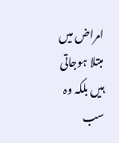امراض میں مبتلا ہوجاتی ہیں بلکہ وہ سب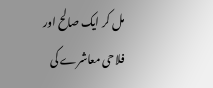مل کر ایک صالح اور فلاحی معاشرے کی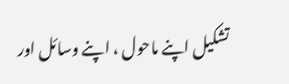تشکیل اپنے ماحول ، اپنے وسائل اور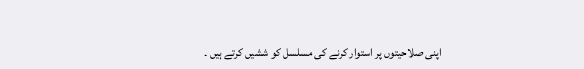اپنی صلاحیتوں پر استوار کرنے کی مسلسل کو ششیں کرتے ہیں ۔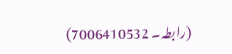(رابطہ۔ 7006410532)